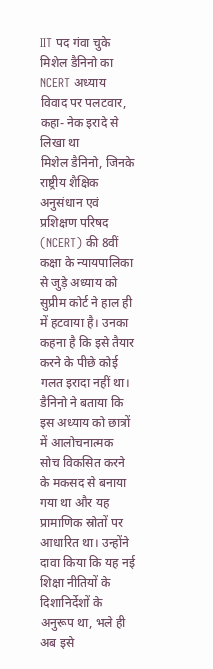IIT पद गंवा चुके मिशेल डैनिनो का NCERT अध्याय विवाद पर पलटवार, कहा- नेक इरादे से लिखा था
मिशेल डैनिनो, जिनके राष्ट्रीय शैक्षिक अनुसंधान एवं प्रशिक्षण परिषद (NCERT) की 8वीं कक्षा के न्यायपालिका से जुड़े अध्याय को सुप्रीम कोर्ट ने हाल ही में हटवाया है। उनका कहना है कि इसे तैयार करने के पीछे कोई गलत इरादा नहीं था। डैनिनो ने बताया कि इस अध्याय को छात्रों में आलोचनात्मक सोच विकसित करने के मकसद से बनाया गया था और यह प्रामाणिक स्रोतों पर आधारित था। उन्होंने दावा किया कि यह नई शिक्षा नीतियों के दिशानिर्देशों के अनुरूप था, भले ही अब इसे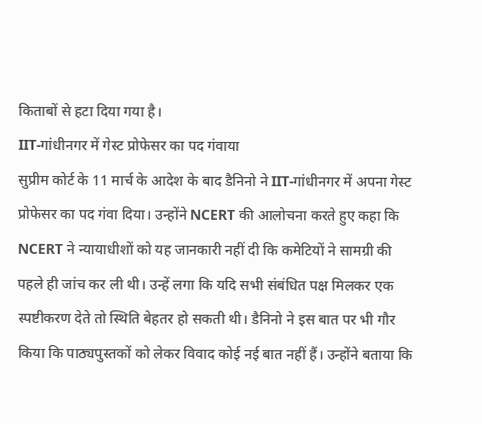किताबों से हटा दिया गया है।
IIT-गांधीनगर में गेस्ट प्रोफेसर का पद गंवाया
सुप्रीम कोर्ट के 11 मार्च के आदेश के बाद डैनिनो ने IIT-गांधीनगर में अपना गेस्ट प्रोफेसर का पद गंवा दिया। उन्होंने NCERT की आलोचना करते हुए कहा कि NCERT ने न्यायाधीशों को यह जानकारी नहीं दी कि कमेटियों ने सामग्री की पहले ही जांच कर ली थी। उन्हें लगा कि यदि सभी संबंधित पक्ष मिलकर एक स्पष्टीकरण देते तो स्थिति बेहतर हो सकती थी। डैनिनो ने इस बात पर भी गौर किया कि पाठ्यपुस्तकों को लेकर विवाद कोई नई बात नहीं हैं। उन्होंने बताया कि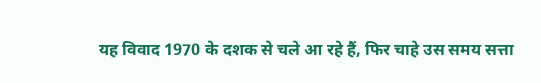यह विवाद 1970 के दशक से चले आ रहे हैं, फिर चाहे उस समय सत्ता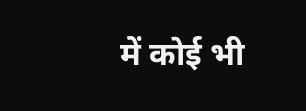में कोई भी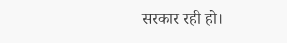सरकार रही हो।